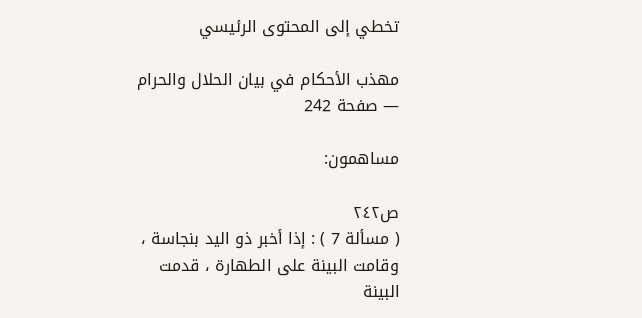تخطي إلى المحتوى الرئيسي

مهذب الأحكام في بيان الحلال والحرام — صفحة 242

مساهمون:

ص٢٤٢
( مسألة 7 ) : إذا أخبر ذو اليد بنجاسة ، وقامت البينة على الطهارة ، قدمت البينة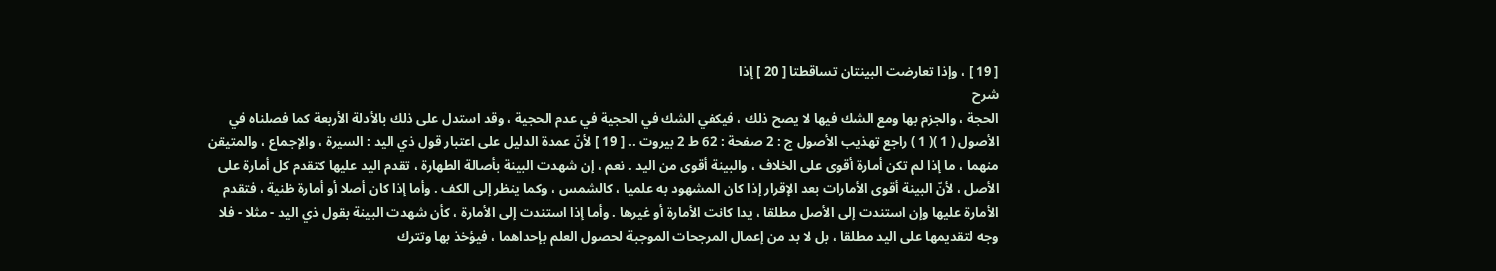[ 19 ] ، وإذا تعارضت البينتان تساقطتا [ 20 ] إذا
شرح
الحجة ، والجزم بها ومع الشك فيها لا يصح ذلك ، فيكفي الشك في الحجية في عدم الحجية ، وقد استدل على ذلك بالأدلة الأربعة كما فصلناه في الأصول ( 1 )( 1 ) راجع تهذيب الأصول ج : 2 صفحة : 62 ط 2 بيروت .. [ 19 ] لأنّ عمدة الدليل على اعتبار قول ذي اليد : السيرة ، والإجماع ، والمتيقن منهما ، ما إذا لم تكن أمارة أقوى على الخلاف ، والبينة أقوى من اليد . نعم ، إن شهدت البينة بأصالة الطهارة ، تقدم اليد عليها كتقدم كل أمارة على الأصل ، لأنّ البينة أقوى الأمارات بعد الإقرار إذا كان المشهود به علميا ، كالشمس ، وكما ينظر إلى الكف . وأما إذا كان أصلا أو أمارة ظنية ، فتقدم الأمارة عليها وإن استندت إلى الأصل مطلقا ، يدا كانت الأمارة أو غيرها . وأما إذا استندت إلى الأمارة ، كأن شهدت البينة بقول ذي اليد - مثلا - فلا وجه لتقديمها على اليد مطلقا ، بل لا بد من إعمال المرجحات الموجبة لحصول العلم بإحداهما ، فيؤخذ بها وتترك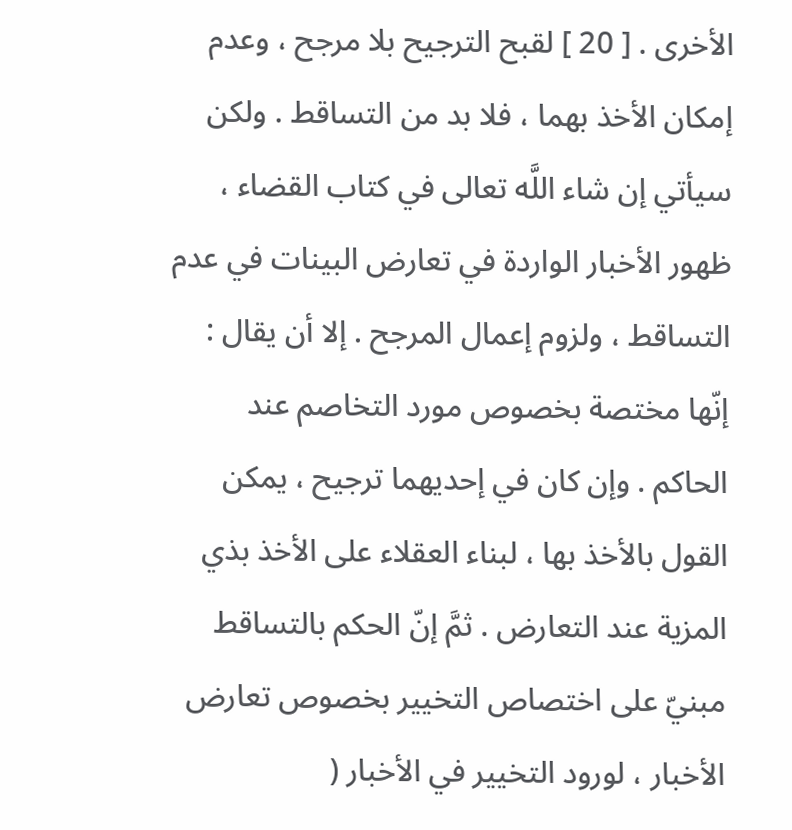الأخرى . [ 20 ] لقبح الترجيح بلا مرجح ، وعدم إمكان الأخذ بهما ، فلا بد من التساقط . ولكن سيأتي إن شاء اللَّه تعالى في كتاب القضاء ، ظهور الأخبار الواردة في تعارض البينات في عدم التساقط ، ولزوم إعمال المرجح . إلا أن يقال : إنّها مختصة بخصوص مورد التخاصم عند الحاكم . وإن كان في إحديهما ترجيح ، يمكن القول بالأخذ بها ، لبناء العقلاء على الأخذ بذي المزية عند التعارض . ثمَّ إنّ الحكم بالتساقط مبنيّ على اختصاص التخيير بخصوص تعارض الأخبار ، لورود التخيير في الأخبار (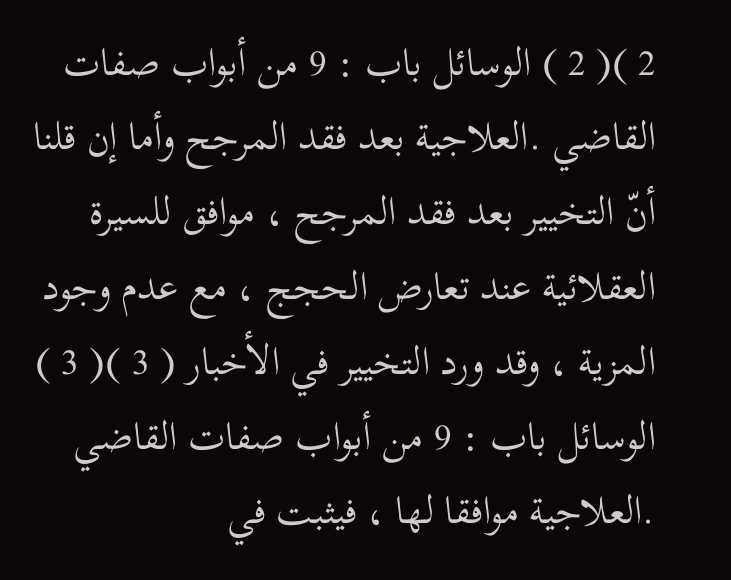2 )( 2 ) الوسائل باب : 9 من أبواب صفات القاضي .العلاجية بعد فقد المرجح وأما إن قلنا أنّ التخيير بعد فقد المرجح ، موافق للسيرة العقلائية عند تعارض الحجج ، مع عدم وجود المزية ، وقد ورد التخيير في الأخبار ( 3 )( 3 ) الوسائل باب : 9 من أبواب صفات القاضي .العلاجية موافقا لها ، فيثبت في